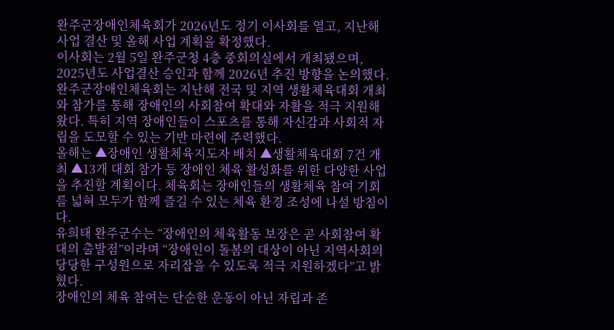완주군장애인체육회가 2026년도 정기 이사회를 열고, 지난해 사업 결산 및 올해 사업 계획을 확정했다.
이사회는 2월 5일 완주군청 4층 중회의실에서 개최됐으며, 2025년도 사업결산 승인과 함께 2026년 추진 방향을 논의했다.
완주군장애인체육회는 지난해 전국 및 지역 생활체육대회 개최와 참가를 통해 장애인의 사회참여 확대와 자활을 적극 지원해왔다. 특히 지역 장애인들이 스포츠를 통해 자신감과 사회적 자립을 도모할 수 있는 기반 마련에 주력했다.
올해는 ▲장애인 생활체육지도자 배치 ▲생활체육대회 7건 개최 ▲13개 대회 참가 등 장애인 체육 활성화를 위한 다양한 사업을 추진할 계획이다. 체육회는 장애인들의 생활체육 참여 기회를 넓혀 모두가 함께 즐길 수 있는 체육 환경 조성에 나설 방침이다.
유희태 완주군수는 “장애인의 체육활동 보장은 곧 사회참여 확대의 출발점”이라며 “장애인이 돌봄의 대상이 아닌 지역사회의 당당한 구성원으로 자리잡을 수 있도록 적극 지원하겠다”고 밝혔다.
장애인의 체육 참여는 단순한 운동이 아닌 자립과 존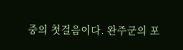중의 첫걸음이다. 완주군의 포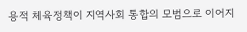용적 체육정책이 지역사회 통합의 모범으로 이어지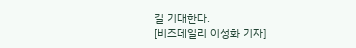길 기대한다.
[비즈데일리 이성화 기자]